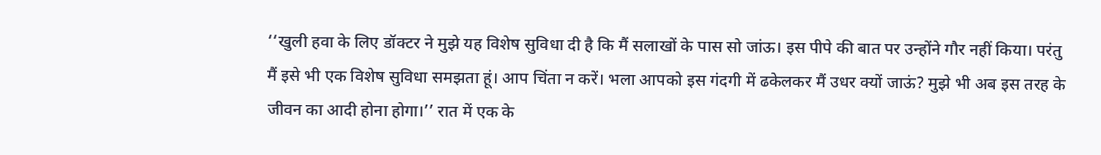‘‘खुली हवा के लिए डॉक्टर ने मुझे यह विशेष सुविधा दी है कि मैं सलाखों के पास सो जांऊ। इस पीपे की बात पर उन्होंने गौर नहीं किया। परंतु मैं इसे भी एक विशेष सुविधा समझता हूं। आप चिंता न करें। भला आपको इस गंदगी में ढकेलकर मैं उधर क्यों जाऊं? मुझे भी अब इस तरह के जीवन का आदी होना होगा।’’ रात में एक के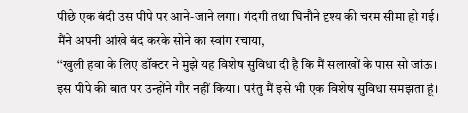पीछे एक बंदी उस पीपे पर आने-जाने लगा। गंदगी तथा घिनौने दृश्य की चरम सीमा हो गई। मैंने अपनी आंखे बंद करके सोने का स्वांग रचाया,
‘‘खुली हवा के लिए डॉक्टर ने मुझे यह विशेष सुविधा दी है कि मैं सलाखों के पास सो जांऊ। इस पीपे की बात पर उन्होंने गौर नहीं किया। परंतु मैं इसे भी एक विशेष सुविधा समझता हूं।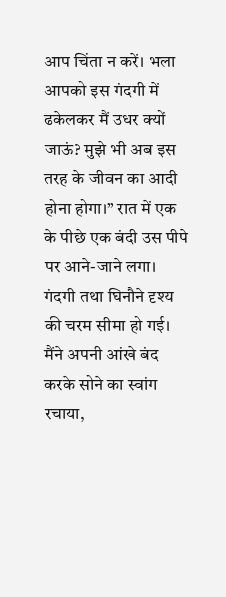आप चिंता न करें। भला आपको इस गंदगी में ढकेलकर मैं उधर क्यों जाऊं? मुझे भी अब इस तरह के जीवन का आदी होना होगा।’’ रात में एक के पीछे एक बंदी उस पीपे पर आने-जाने लगा। गंदगी तथा घिनौने दृश्य की चरम सीमा हो गई। मैंने अपनी आंखे बंद करके सोने का स्वांग रचाया,